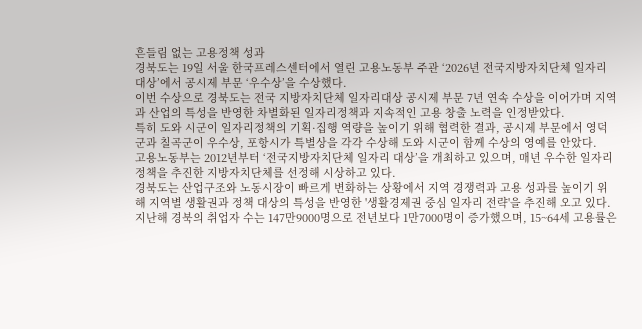흔들림 없는 고용정책 성과
경북도는 19일 서울 한국프레스센터에서 열린 고용노동부 주관 ‘2026년 전국지방자치단체 일자리대상’에서 공시제 부문 ‘우수상’을 수상했다.
이번 수상으로 경북도는 전국 지방자치단체 일자리대상 공시제 부문 7년 연속 수상을 이어가며 지역과 산업의 특성을 반영한 차별화된 일자리정책과 지속적인 고용 창출 노력을 인정받았다.
특히 도와 시군이 일자리정책의 기획·집행 역량을 높이기 위해 협력한 결과, 공시제 부문에서 영덕군과 칠곡군이 우수상, 포항시가 특별상을 각각 수상해 도와 시군이 함께 수상의 영예를 안았다.
고용노동부는 2012년부터 ‘전국지방자치단체 일자리 대상’을 개최하고 있으며, 매년 우수한 일자리 정책을 추진한 지방자치단체를 선정해 시상하고 있다.
경북도는 산업구조와 노동시장이 빠르게 변화하는 상황에서 지역 경쟁력과 고용 성과를 높이기 위해 지역별 생활권과 정책 대상의 특성을 반영한 '생활경제권 중심 일자리 전략'을 추진해 오고 있다.
지난해 경북의 취업자 수는 147만9000명으로 전년보다 1만7000명이 증가했으며, 15~64세 고용률은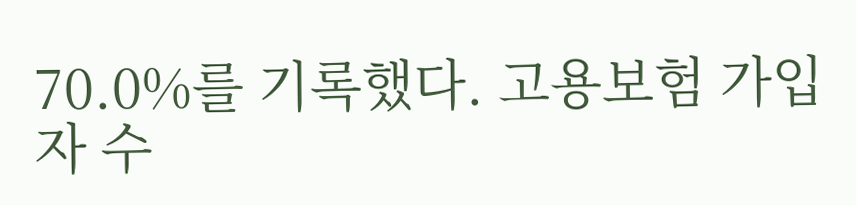70.0%를 기록했다. 고용보험 가입자 수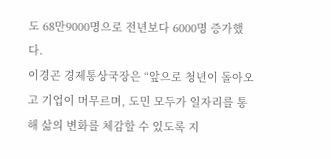도 68만9000명으로 전년보다 6000명 증가했다.
이경곤 경제통상국장은 “앞으로 청년이 돌아오고 기업이 머무르며, 도민 모두가 일자리를 통해 삶의 변화를 체감할 수 있도록 지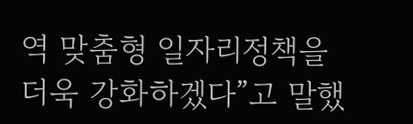역 맞춤형 일자리정책을 더욱 강화하겠다”고 말했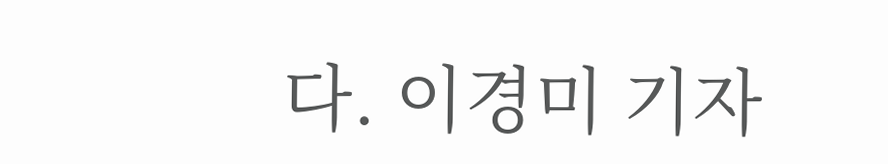다. 이경미 기자